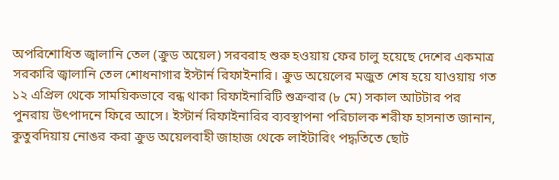অপরিশোধিত জ্বালানি তেল (ক্রুড অয়েল) সরবরাহ শুরু হওয়ায় ফের চালু হয়েছে দেশের একমাত্র সরকারি জ্বালানি তেল শোধনাগার ইস্টার্ন রিফাইনারি। ক্রুড অয়েলের মজুত শেষ হয়ে যাওয়ায় গত ১২ এপ্রিল থেকে সাময়িকভাবে বন্ধ থাকা রিফাইনারিটি শুক্রবার (৮ মে) সকাল আটটার পর পুনরায় উৎপাদনে ফিরে আসে। ইস্টার্ন রিফাইনারির ব্যবস্থাপনা পরিচালক শরীফ হাসনাত জানান, কুতুবদিয়ায় নোঙর করা ক্রুড অয়েলবাহী জাহাজ থেকে লাইটারিং পদ্ধতিতে ছোট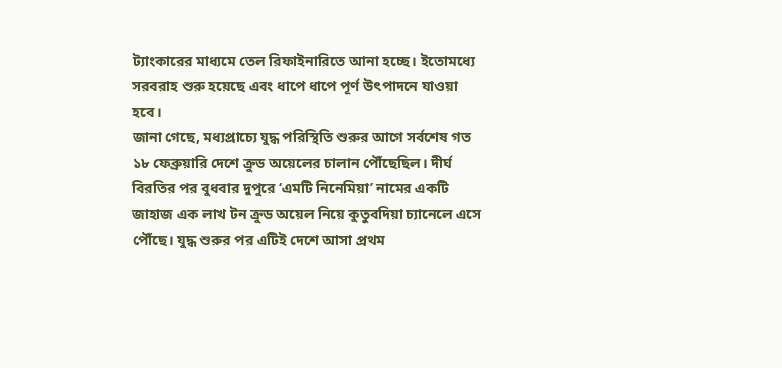ট্যাংকারের মাধ্যমে তেল রিফাইনারিতে আনা হচ্ছে। ইতোমধ্যে সরবরাহ শুরু হয়েছে এবং ধাপে ধাপে পূর্ণ উৎপাদনে যাওয়া হবে।
জানা গেছে, মধ্যপ্রাচ্যে যুদ্ধ পরিস্থিতি শুরুর আগে সর্বশেষ গত ১৮ ফেব্রুয়ারি দেশে ক্রুড অয়েলের চালান পৌঁছেছিল। দীর্ঘ বিরতির পর বুধবার দুপুরে ‘এমটি নিনেমিয়া’ নামের একটি জাহাজ এক লাখ টন ক্রুড অয়েল নিয়ে কুতুবদিয়া চ্যানেলে এসে পৌঁছে। যুদ্ধ শুরুর পর এটিই দেশে আসা প্রথম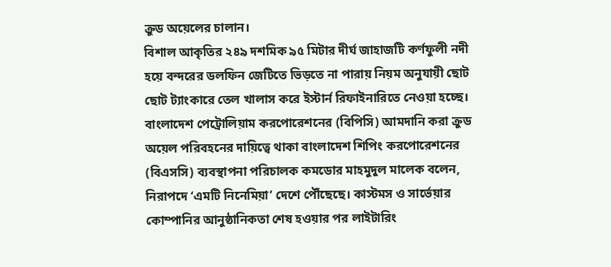ক্রুড অয়েলের চালান।
বিশাল আকৃতির ২৪৯ দশমিক ৯৫ মিটার দীর্ঘ জাহাজটি কর্ণফুলী নদী হয়ে বন্দরের ডলফিন জেটিতে ভিড়তে না পারায় নিয়ম অনুযায়ী ছোট ছোট ট্যাংকারে তেল খালাস করে ইস্টার্ন রিফাইনারিতে নেওয়া হচ্ছে।
বাংলাদেশ পেট্রোলিয়াম করপোরেশনের (বিপিসি) আমদানি করা ক্রুড অয়েল পরিবহনের দায়িত্বে থাকা বাংলাদেশ শিপিং করপোরেশনের (বিএসসি) ব্যবস্থাপনা পরিচালক কমডোর মাহমুদুল মালেক বলেন, নিরাপদে ‘এমটি নিনেমিয়া’ দেশে পৌঁছেছে। কাস্টমস ও সার্ভেয়ার কোম্পানির আনুষ্ঠানিকতা শেষ হওয়ার পর লাইটারিং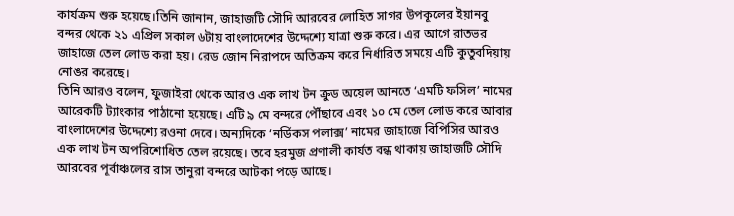কার্যক্রম শুরু হয়েছে।তিনি জানান, জাহাজটি সৌদি আরবের লোহিত সাগর উপকূলের ইয়ানবু বন্দর থেকে ২১ এপ্রিল সকাল ৬টায় বাংলাদেশের উদ্দেশ্যে যাত্রা শুরু করে। এর আগে রাতভর জাহাজে তেল লোড করা হয়। রেড জোন নিরাপদে অতিক্রম করে নির্ধারিত সময়ে এটি কুতুবদিয়ায় নোঙর করেছে।
তিনি আরও বলেন, ফুজাইরা থেকে আরও এক লাখ টন ক্রুড অয়েল আনতে ‘এমটি ফসিল’ নামের আরেকটি ট্যাংকার পাঠানো হয়েছে। এটি ৯ মে বন্দরে পৌঁছাবে এবং ১০ মে তেল লোড করে আবার বাংলাদেশের উদ্দেশ্যে রওনা দেবে। অন্যদিকে ‘নর্ডিকস পলাক্স’ নামের জাহাজে বিপিসির আরও এক লাখ টন অপরিশোধিত তেল রয়েছে। তবে হরমুজ প্রণালী কার্যত বন্ধ থাকায় জাহাজটি সৌদি আরবের পূর্বাঞ্চলের রাস তানুরা বন্দরে আটকা পড়ে আছে।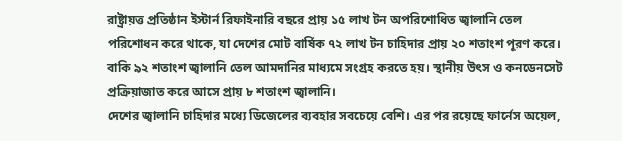রাষ্ট্রায়ত্ত প্রতিষ্ঠান ইস্টার্ন রিফাইনারি বছরে প্রায় ১৫ লাখ টন অপরিশোধিত জ্বালানি তেল পরিশোধন করে থাকে, যা দেশের মোট বার্ষিক ৭২ লাখ টন চাহিদার প্রায় ২০ শতাংশ পূরণ করে। বাকি ৯২ শতাংশ জ্বালানি তেল আমদানির মাধ্যমে সংগ্রহ করতে হয়। স্থানীয় উৎস ও কনডেনসেট প্রক্রিয়াজাত করে আসে প্রায় ৮ শতাংশ জ্বালানি।
দেশের জ্বালানি চাহিদার মধ্যে ডিজেলের ব্যবহার সবচেয়ে বেশি। এর পর রয়েছে ফার্নেস অয়েল,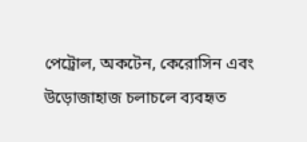পেট্রোল, অকটেন, কেরোসিন এবং উড়োজাহাজ চলাচলে ব্যবহৃত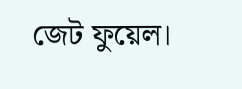জেট ফুয়েল।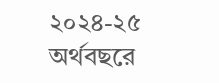২০২৪-২৫ অর্থবছরে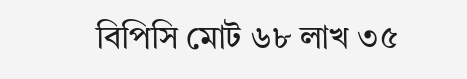বিপিসি মোট ৬৮ লাখ ৩৫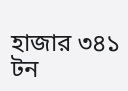হাজার ৩৪১ টন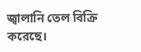জ্বালানি তেল বিক্রি করেছে।